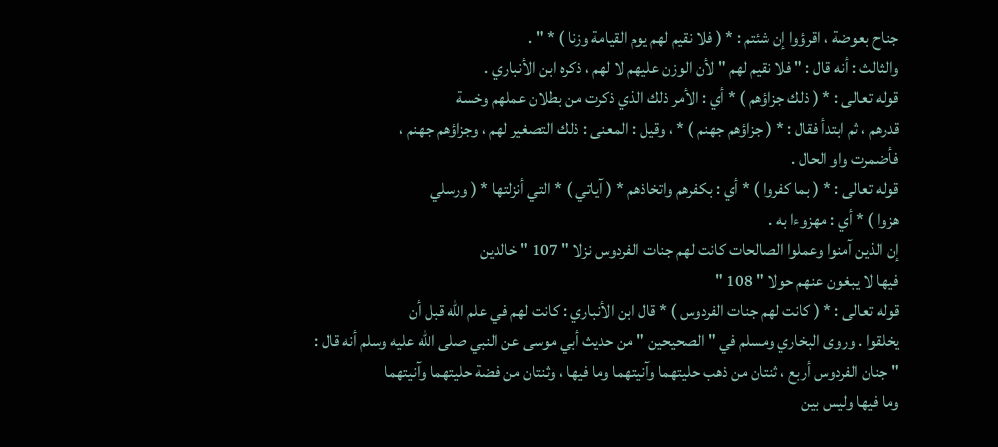جناح بعوضة ، اقرؤوا إن شئتم : * ( فلا نقيم لهم يوم القيامة وزنا ) * " .
والثالث : أنه قال : " فلا نقيم لهم " لأن الوزن عليهم لا لهم ، ذكره ابن الأنباري .
قوله تعالى : * ( ذلك جزاؤهم ) * أي : الأمر ذلك الذي ذكرت من بطلان عملهم وخسة
قدرهم ، ثم ابتدأ فقال : * ( جزاؤهم جهنم ) * ، وقيل : المعنى : ذلك التصغير لهم ، وجزاؤهم جهنم ،
فأضمرت واو الحال .
قوله تعالى : * ( بما كفروا ) * أي : بكفرهم واتخاذهم * ( آياتي ) * التي أنزلتها * ( ورسلي
هزوا ) * أي : مهزوءا به .
إن الذين آمنوا وعملوا الصالحات كانت لهم جنات الفردوس نزلا " 107 " خالدين
فيها لا يبغون عنهم حولا " 108 "
قوله تعالى : * ( كانت لهم جنات الفردوس ) * قال ابن الأنباري : كانت لهم في علم الله قبل أن
يخلقوا . وروى البخاري ومسلم في " الصحيحين " من حديث أبي موسى عن النبي صلى الله عليه وسلم أنه قال :
" جنان الفردوس أربع ، ثنتان من ذهب حليتهما وآنيتهما وما فيها ، وثنتان من فضة حليتهما وآنيتهما
وما فيها وليس بين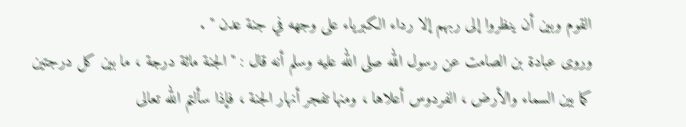القوم وبين أن ينظروا إلى ربهم إلا رداء الكبرياء على وجهه في جنة عدن " .
وروى عبادة بن الصامت عن رسول الله صلى الله عليه وسلم أنه قال : " الجنة مائة درجة ، ما بين كل درجتين
كما بين السماء والأرض ، الفردوس أعلاها ، ومنها تفجر أنهار الجنة ، فإذا سألتم الله تعالى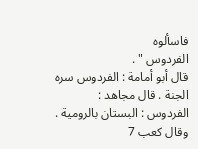فاسألوه
الفردوس " .
قال أبو أمامة : الفردوس سره الجنة . قال مجاهد : الفردوس : البستان بالرومية . وقال كعب 7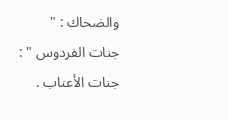والضحاك : " جنات الفردوس " : جنات الأعناب .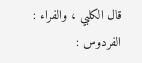قال الكلبي ، والفراء : الفردوس :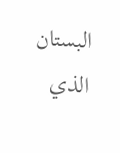البستان الذي